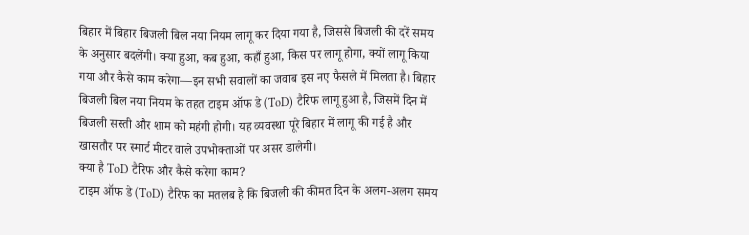बिहार में बिहार बिजली बिल नया नियम लागू कर दिया गया है, जिससे बिजली की दरें समय के अनुसार बदलेंगी। क्या हुआ, कब हुआ, कहाँ हुआ, किस पर लागू होगा, क्यों लागू किया गया और कैसे काम करेगा—इन सभी सवालों का जवाब इस नए फैसले में मिलता है। बिहार बिजली बिल नया नियम के तहत टाइम ऑफ डे (ToD) टैरिफ लागू हुआ है, जिसमें दिन में बिजली सस्ती और शाम को महंगी होगी। यह व्यवस्था पूरे बिहार में लागू की गई है और खासतौर पर स्मार्ट मीटर वाले उपभोक्ताओं पर असर डालेगी।
क्या है ToD टैरिफ और कैसे करेगा काम?
टाइम ऑफ डे (ToD) टैरिफ का मतलब है कि बिजली की कीमत दिन के अलग-अलग समय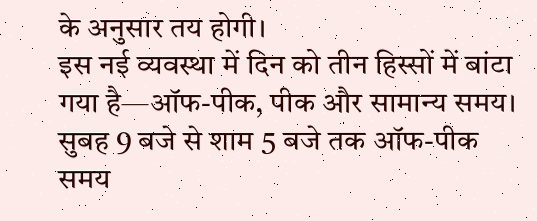के अनुसार तय होगी।
इस नई व्यवस्था में दिन को तीन हिस्सों में बांटा गया है—ऑफ-पीक, पीक और सामान्य समय।
सुबह 9 बजे से शाम 5 बजे तक ऑफ-पीक समय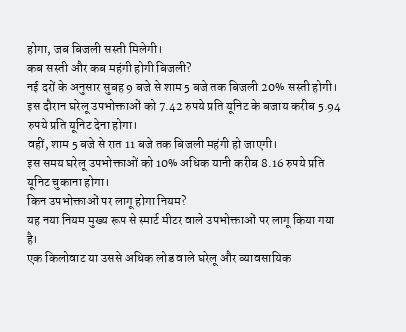होगा, जब बिजली सस्ती मिलेगी।
कब सस्ती और कब महंगी होगी बिजली?
नई दरों के अनुसार सुबह 9 बजे से शाम 5 बजे तक बिजली 20% सस्ती होगी।
इस दौरान घरेलू उपभोक्ताओं को 7.42 रुपये प्रति यूनिट के बजाय करीब 5.94 रुपये प्रति यूनिट देना होगा।
वहीं, शाम 5 बजे से रात 11 बजे तक बिजली महंगी हो जाएगी।
इस समय घरेलू उपभोक्ताओं को 10% अधिक यानी करीब 8.16 रुपये प्रति यूनिट चुकाना होगा।
किन उपभोक्ताओं पर लागू होगा नियम?
यह नया नियम मुख्य रूप से स्मार्ट मीटर वाले उपभोक्ताओं पर लागू किया गया है।
एक किलोवाट या उससे अधिक लोड वाले घरेलू और व्यावसायिक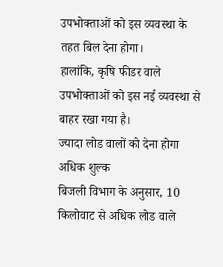उपभोक्ताओं को इस व्यवस्था के तहत बिल देना होगा।
हालांकि, कृषि फीडर वाले उपभोक्ताओं को इस नई व्यवस्था से बाहर रखा गया है।
ज्यादा लोड वालों को देना होगा अधिक शुल्क
बिजली विभाग के अनुसार, 10 किलोवाट से अधिक लोड वाले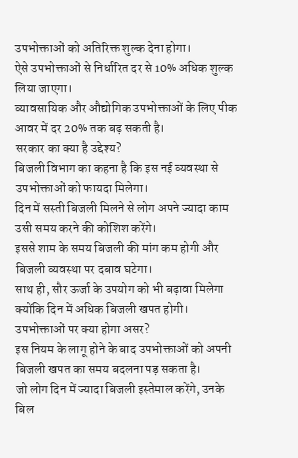उपभोक्ताओं को अतिरिक्त शुल्क देना होगा।
ऐसे उपभोक्ताओं से निर्धारित दर से 10% अधिक शुल्क लिया जाएगा।
व्यावसायिक और औद्योगिक उपभोक्ताओं के लिए पीक आवर में दर 20% तक बढ़ सकती है।
सरकार का क्या है उद्देश्य?
बिजली विभाग का कहना है कि इस नई व्यवस्था से उपभोक्ताओं को फायदा मिलेगा।
दिन में सस्ती बिजली मिलने से लोग अपने ज्यादा काम उसी समय करने की कोशिश करेंगे।
इससे शाम के समय बिजली की मांग कम होगी और बिजली व्यवस्था पर दबाव घटेगा।
साथ ही, सौर ऊर्जा के उपयोग को भी बढ़ावा मिलेगा क्योंकि दिन में अधिक बिजली खपत होगी।
उपभोक्ताओं पर क्या होगा असर?
इस नियम के लागू होने के बाद उपभोक्ताओं को अपनी बिजली खपत का समय बदलना पड़ सकता है।
जो लोग दिन में ज्यादा बिजली इस्तेमाल करेंगे, उनके बिल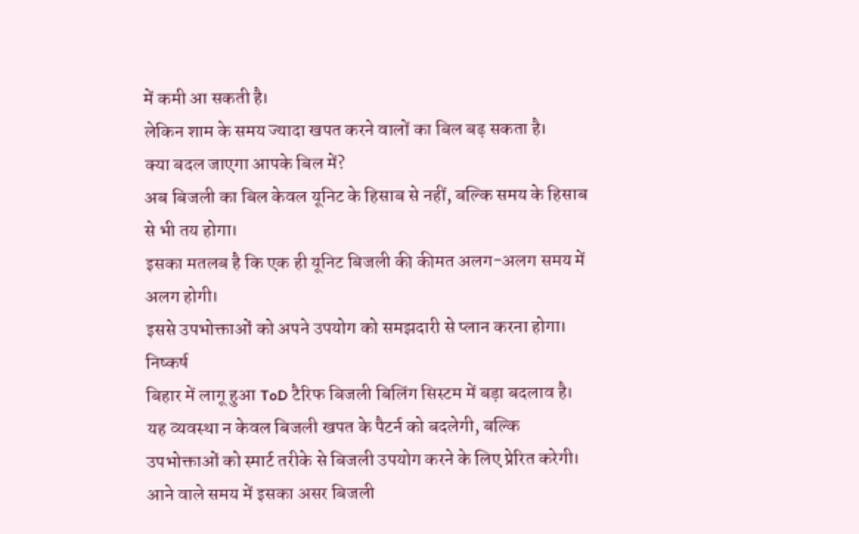में कमी आ सकती है।
लेकिन शाम के समय ज्यादा खपत करने वालों का बिल बढ़ सकता है।
क्या बदल जाएगा आपके बिल में?
अब बिजली का बिल केवल यूनिट के हिसाब से नहीं, बल्कि समय के हिसाब से भी तय होगा।
इसका मतलब है कि एक ही यूनिट बिजली की कीमत अलग-अलग समय में अलग होगी।
इससे उपभोक्ताओं को अपने उपयोग को समझदारी से प्लान करना होगा।
निष्कर्ष
बिहार में लागू हुआ ToD टैरिफ बिजली बिलिंग सिस्टम में बड़ा बदलाव है।
यह व्यवस्था न केवल बिजली खपत के पैटर्न को बदलेगी, बल्कि उपभोक्ताओं को स्मार्ट तरीके से बिजली उपयोग करने के लिए प्रेरित करेगी।
आने वाले समय में इसका असर बिजली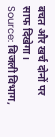बचत और खर्च दोनों पर साफ दिखेगा।
Source: बिजली विभाग,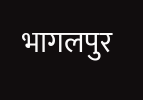भागलपुर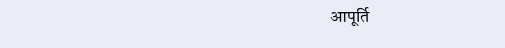आपूर्ति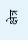क्षेत्र